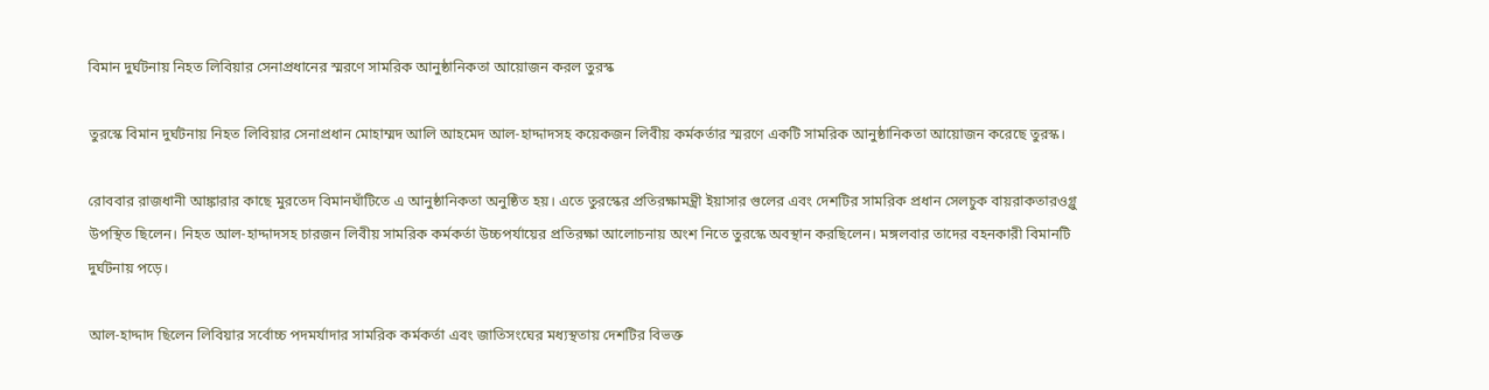বিমান দুর্ঘটনায় নিহত লিবিয়ার সেনাপ্রধানের স্মরণে সামরিক আনুষ্ঠানিকতা আয়োজন করল তুরস্ক

তুরস্কে বিমান দুর্ঘটনায় নিহত লিবিয়ার সেনাপ্রধান মোহাম্মদ আলি আহমেদ আল-হাদ্দাদসহ কয়েকজন লিবীয় কর্মকর্তার স্মরণে একটি সামরিক আনুষ্ঠানিকতা আয়োজন করেছে তুরস্ক।

রোববার রাজধানী আঙ্কারার কাছে মুরতেদ বিমানঘাঁটিতে এ আনুষ্ঠানিকতা অনুষ্ঠিত হয়। এতে তুরস্কের প্রতিরক্ষামন্ত্রী ইয়াসার গুলের এবং দেশটির সামরিক প্রধান সেলচুক বায়রাকতারওগ্লু উপস্থিত ছিলেন। নিহত আল-হাদ্দাদসহ চারজন লিবীয় সামরিক কর্মকর্তা উচ্চপর্যায়ের প্রতিরক্ষা আলোচনায় অংশ নিতে তুরস্কে অবস্থান করছিলেন। মঙ্গলবার তাদের বহনকারী বিমানটি দুর্ঘটনায় পড়ে।

আল-হাদ্দাদ ছিলেন লিবিয়ার সর্বোচ্চ পদমর্যাদার সামরিক কর্মকর্তা এবং জাতিসংঘের মধ্যস্থতায় দেশটির বিভক্ত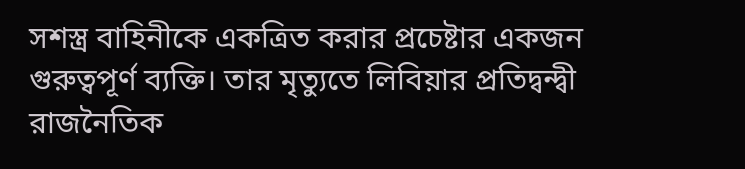সশস্ত্র বাহিনীকে একত্রিত করার প্রচেষ্টার একজন গুরুত্বপূর্ণ ব্যক্তি। তার মৃত্যুতে লিবিয়ার প্রতিদ্বন্দ্বী রাজনৈতিক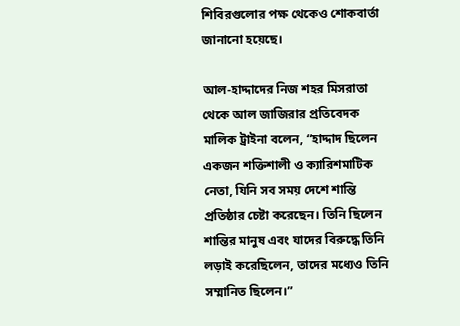শিবিরগুলোর পক্ষ থেকেও শোকবার্তা জানানো হয়েছে।

আল-হাদ্দাদের নিজ শহর মিসরাতা থেকে আল জাজিরার প্রতিবেদক মালিক ট্রাইনা বলেন, “হাদ্দাদ ছিলেন একজন শক্তিশালী ও ক্যারিশমাটিক নেতা, যিনি সব সময় দেশে শান্তি প্রতিষ্ঠার চেষ্টা করেছেন। তিনি ছিলেন শান্তির মানুষ এবং যাদের বিরুদ্ধে তিনি লড়াই করেছিলেন, তাদের মধ্যেও তিনি সম্মানিত ছিলেন।”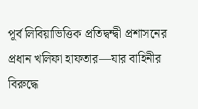পূর্ব লিবিয়াভিত্তিক প্রতিদ্বন্দ্বী প্রশাসনের প্রধান খলিফা হাফতার—যার বাহিনীর বিরুদ্ধে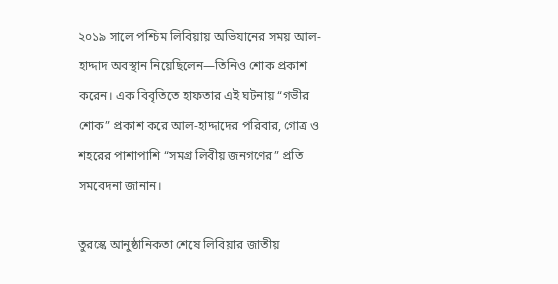২০১৯ সালে পশ্চিম লিবিয়ায় অভিযানের সময় আল-হাদ্দাদ অবস্থান নিয়েছিলেন—তিনিও শোক প্রকাশ করেন। এক বিবৃতিতে হাফতার এই ঘটনায় “গভীর শোক” প্রকাশ করে আল-হাদ্দাদের পরিবার, গোত্র ও শহরের পাশাপাশি “সমগ্র লিবীয় জনগণের” প্রতি সমবেদনা জানান।

তুরস্কে আনুষ্ঠানিকতা শেষে লিবিয়ার জাতীয়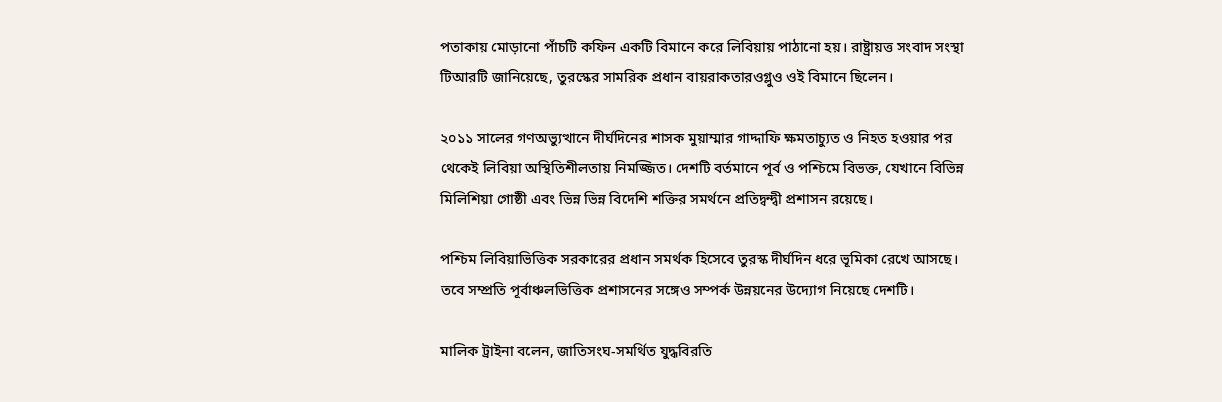পতাকায় মোড়ানো পাঁচটি কফিন একটি বিমানে করে লিবিয়ায় পাঠানো হয়। রাষ্ট্রায়ত্ত সংবাদ সংস্থা টিআরটি জানিয়েছে, তুরস্কের সামরিক প্রধান বায়রাকতারওগ্লুও ওই বিমানে ছিলেন।

২০১১ সালের গণঅভ্যুত্থানে দীর্ঘদিনের শাসক মুয়াম্মার গাদ্দাফি ক্ষমতাচ্যুত ও নিহত হওয়ার পর থেকেই লিবিয়া অস্থিতিশীলতায় নিমজ্জিত। দেশটি বর্তমানে পূর্ব ও পশ্চিমে বিভক্ত, যেখানে বিভিন্ন মিলিশিয়া গোষ্ঠী এবং ভিন্ন ভিন্ন বিদেশি শক্তির সমর্থনে প্রতিদ্বন্দ্বী প্রশাসন রয়েছে।

পশ্চিম লিবিয়াভিত্তিক সরকারের প্রধান সমর্থক হিসেবে তুরস্ক দীর্ঘদিন ধরে ভূমিকা রেখে আসছে। তবে সম্প্রতি পূর্বাঞ্চলভিত্তিক প্রশাসনের সঙ্গেও সম্পর্ক উন্নয়নের উদ্যোগ নিয়েছে দেশটি।

মালিক ট্রাইনা বলেন, জাতিসংঘ-সমর্থিত যুদ্ধবিরতি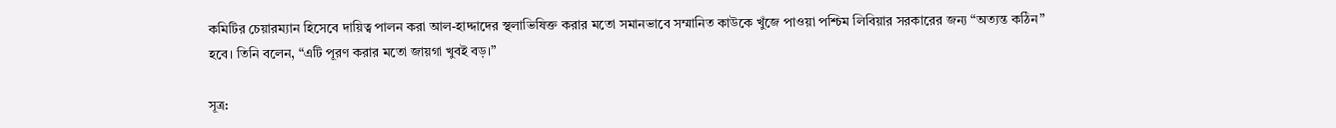কমিটির চেয়ারম্যান হিসেবে দায়িত্ব পালন করা আল-হাদ্দাদের স্থলাভিষিক্ত করার মতো সমানভাবে সম্মানিত কাউকে খুঁজে পাওয়া পশ্চিম লিবিয়ার সরকারের জন্য “অত্যন্ত কঠিন” হবে। তিনি বলেন, “এটি পূরণ করার মতো জায়গা খুবই বড়।”

সূত্র: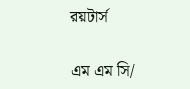রয়টার্স

এম এম সি/